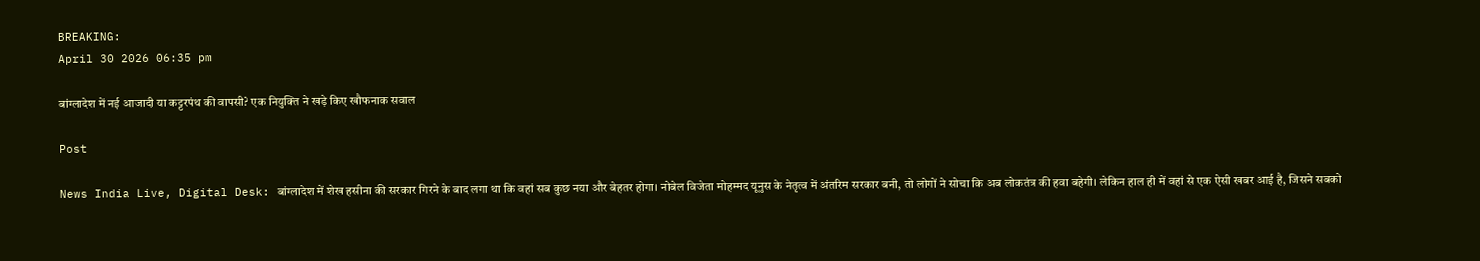BREAKING:
April 30 2026 06:35 pm

बांग्लादेश में नई आजादी या कट्टरपंथ की वापसी? एक नियुक्ति ने खड़े किए खौफनाक सवाल

Post

News India Live, Digital Desk: बांग्लादेश में शेख हसीना की सरकार गिरने के बाद लगा था कि वहां सब कुछ नया और बेहतर होगा। नोबेल विजेता मोहम्मद यूनुस के नेतृत्व में अंतरिम सरकार बनी, तो लोगों ने सोचा कि अब लोकतंत्र की हवा बहेगी। लेकिन हाल ही में वहां से एक ऐसी खबर आई है, जिसने सबको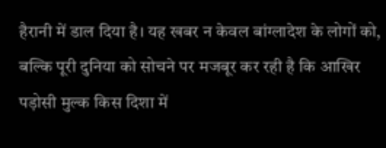हैरानी में डाल दिया है। यह खबर न केवल बांग्लादेश के लोगों को, बल्कि पूरी दुनिया को सोचने पर मजबूर कर रही है कि आखिर पड़ोसी मुल्क किस दिशा में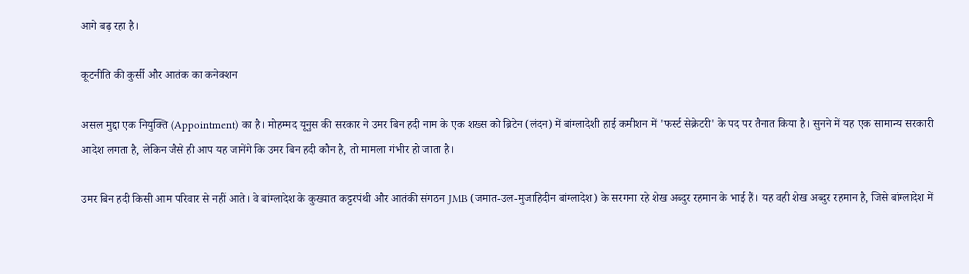आगे बढ़ रहा है।

कूटनीति की कुर्सी और आतंक का कनेक्शन

असल मुद्दा एक नियुक्ति (Appointment) का है। मोहम्मद यूनुस की सरकार ने उमर बिन हदी नाम के एक शख्स को ब्रिटेन (लंदन) में बांग्लादेशी हाई कमीशन में 'फर्स्ट सेक्रेटरी' के पद पर तैनात किया है। सुनने में यह एक सामान्य सरकारी आदेश लगता है, लेकिन जैसे ही आप यह जानेंगे कि उमर बिन हदी कौन है, तो मामला गंभीर हो जाता है।

उमर बिन हदी किसी आम परिवार से नहीं आते। वे बांग्लादेश के कुख्यात कट्टरपंथी और आतंकी संगठन JMB (जमात-उल-मुजाहिदीन बांग्लादेश) के सरगना रहे शेख अब्दुर रहमान के भाई हैं। यह वही शेख अब्दुर रहमान है, जिसे बांग्लादेश में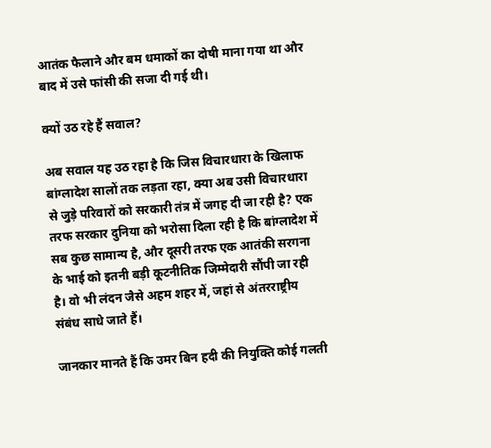आतंक फैलाने और बम धमाकों का दोषी माना गया था और बाद में उसे फांसी की सजा दी गई थी।

क्यों उठ रहे हैं सवाल?

अब सवाल यह उठ रहा है कि जिस विचारधारा के खिलाफ बांग्लादेश सालों तक लड़ता रहा, क्या अब उसी विचारधारा से जुड़े परिवारों को सरकारी तंत्र में जगह दी जा रही है? एक तरफ सरकार दुनिया को भरोसा दिला रही है कि बांग्लादेश में सब कुछ सामान्य है, और दूसरी तरफ एक आतंकी सरगना के भाई को इतनी बड़ी कूटनीतिक जिम्मेदारी सौंपी जा रही है। वो भी लंदन जैसे अहम शहर में, जहां से अंतरराष्ट्रीय संबंध साधे जाते हैं।

जानकार मानते हैं कि उमर बिन हदी की नियुक्ति कोई गलती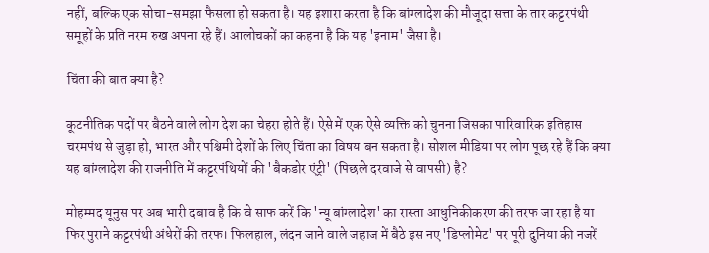नहीं, बल्कि एक सोचा-समझा फैसला हो सकता है। यह इशारा करता है कि बांग्लादेश की मौजूदा सत्ता के तार कट्टरपंथी समूहों के प्रति नरम रुख अपना रहे हैं। आलोचकों का कहना है कि यह 'इनाम' जैसा है।

चिंता की बात क्या है?

कूटनीतिक पदों पर बैठने वाले लोग देश का चेहरा होते हैं। ऐसे में एक ऐसे व्यक्ति को चुनना जिसका पारिवारिक इतिहास चरमपंथ से जुड़ा हो, भारत और पश्चिमी देशों के लिए चिंता का विषय बन सकता है। सोशल मीडिया पर लोग पूछ रहे हैं कि क्या यह बांग्लादेश की राजनीति में कट्टरपंथियों की 'बैकडोर एंट्री' (पिछले दरवाजे से वापसी) है?

मोहम्मद यूनुस पर अब भारी दबाव है कि वे साफ करें कि 'न्यू बांग्लादेश' का रास्ता आधुनिकीकरण की तरफ जा रहा है या फिर पुराने कट्टरपंथी अंधेरों की तरफ। फिलहाल, लंदन जाने वाले जहाज में बैठे इस नए 'डिप्लोमेट' पर पूरी दुनिया की नजरें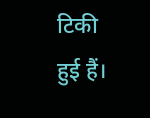टिकी हुई हैं।